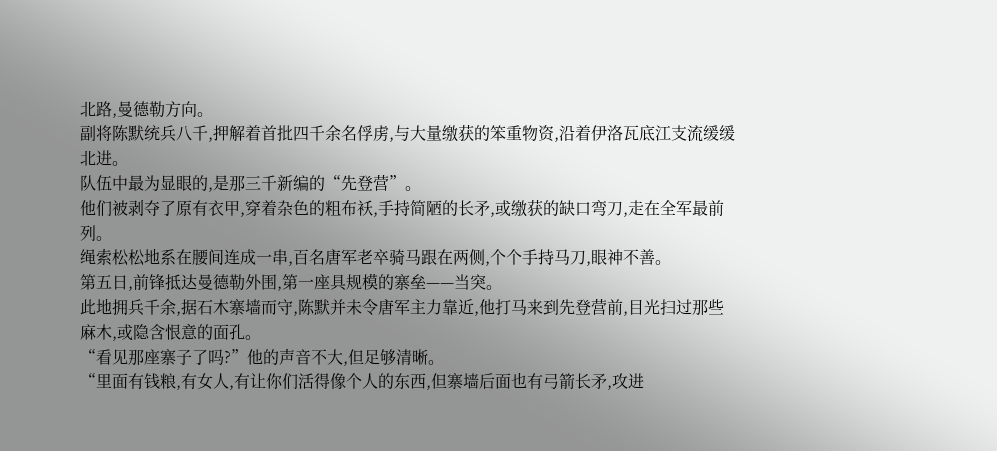北路,曼德勒方向。
副将陈默统兵八千,押解着首批四千余名俘虏,与大量缴获的笨重物资,沿着伊洛瓦底江支流缓缓北进。
队伍中最为显眼的,是那三千新编的“先登营”。
他们被剥夺了原有衣甲,穿着杂色的粗布袄,手持简陋的长矛,或缴获的缺口弯刀,走在全军最前列。
绳索松松地系在腰间连成一串,百名唐军老卒骑马跟在两侧,个个手持马刀,眼神不善。
第五日,前锋抵达曼德勒外围,第一座具规模的寨垒——当突。
此地拥兵千余,据石木寨墙而守,陈默并未令唐军主力靠近,他打马来到先登营前,目光扫过那些麻木,或隐含恨意的面孔。
“看见那座寨子了吗?”他的声音不大,但足够清晰。
“里面有钱粮,有女人,有让你们活得像个人的东西,但寨墙后面也有弓箭长矛,攻进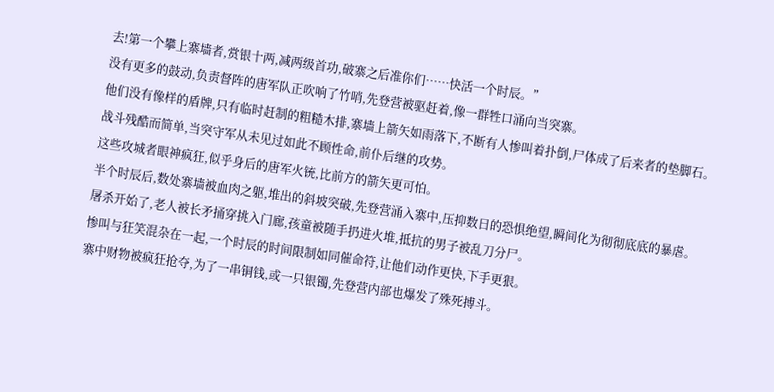去!第一个攀上寨墙者,赏银十两,减两级首功,破寨之后准你们……快活一个时辰。”
没有更多的鼓动,负责督阵的唐军队正吹响了竹哨,先登营被驱赶着,像一群牲口涌向当突寨。
他们没有像样的盾牌,只有临时赶制的粗糙木排,寨墙上箭矢如雨落下,不断有人惨叫着扑倒,尸体成了后来者的垫脚石。
战斗残酷而简单,当突守军从未见过如此不顾性命,前仆后继的攻势。
这些攻城者眼神疯狂,似乎身后的唐军火铳,比前方的箭矢更可怕。
半个时辰后,数处寨墙被血肉之躯,堆出的斜坡突破,先登营涌入寨中,压抑数日的恐惧绝望,瞬间化为彻彻底底的暴虐。
屠杀开始了,老人被长矛捅穿挑入门廊,孩童被随手扔进火堆,抵抗的男子被乱刀分尸。
惨叫与狂笑混杂在一起,一个时辰的时间限制如同催命符,让他们动作更快,下手更狠。
寨中财物被疯狂抢夺,为了一串铜钱,或一只银镯,先登营内部也爆发了殊死搏斗。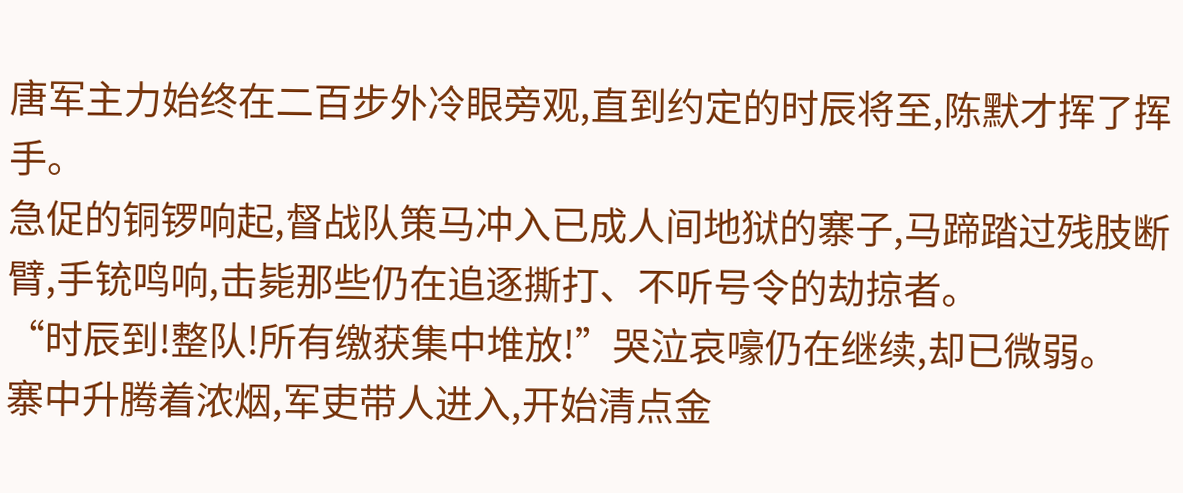唐军主力始终在二百步外冷眼旁观,直到约定的时辰将至,陈默才挥了挥手。
急促的铜锣响起,督战队策马冲入已成人间地狱的寨子,马蹄踏过残肢断臂,手铳鸣响,击毙那些仍在追逐撕打、不听号令的劫掠者。
“时辰到!整队!所有缴获集中堆放!”哭泣哀嚎仍在继续,却已微弱。
寨中升腾着浓烟,军吏带人进入,开始清点金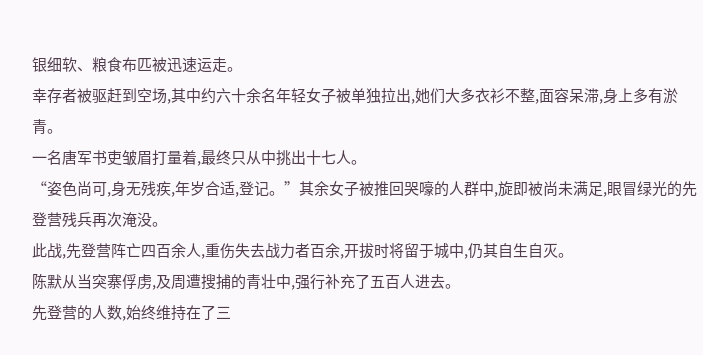银细软、粮食布匹被迅速运走。
幸存者被驱赶到空场,其中约六十余名年轻女子被单独拉出,她们大多衣衫不整,面容呆滞,身上多有淤青。
一名唐军书吏皱眉打量着,最终只从中挑出十七人。
“姿色尚可,身无残疾,年岁合适,登记。”其余女子被推回哭嚎的人群中,旋即被尚未满足,眼冒绿光的先登营残兵再次淹没。
此战,先登营阵亡四百余人,重伤失去战力者百余,开拔时将留于城中,仍其自生自灭。
陈默从当突寨俘虏,及周遭搜捕的青壮中,强行补充了五百人进去。
先登营的人数,始终维持在了三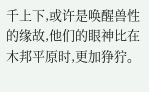千上下,或许是唤醒兽性的缘故,他们的眼神比在木邦平原时,更加狰狞。